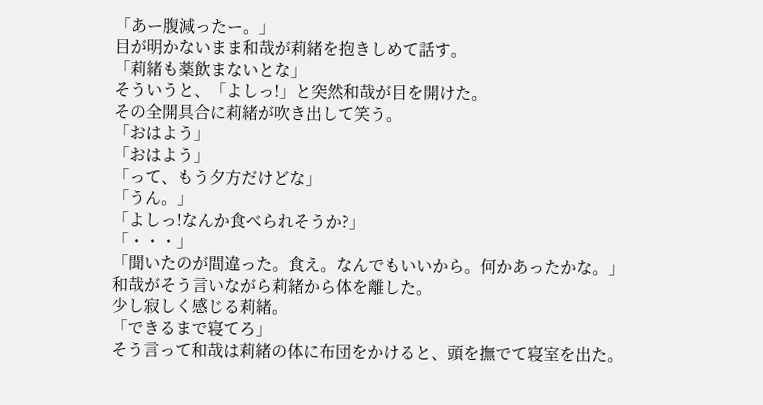「あー腹減ったー。」
目が明かないまま和哉が莉緒を抱きしめて話す。
「莉緒も薬飲まないとな」
そういうと、「よしっ!」と突然和哉が目を開けた。
その全開具合に莉緒が吹き出して笑う。
「おはよう」
「おはよう」
「って、もう夕方だけどな」
「うん。」
「よしっ!なんか食べられそうか?」
「・・・」
「聞いたのが間違った。食え。なんでもいいから。何かあったかな。」
和哉がそう言いながら莉緒から体を離した。
少し寂しく感じる莉緒。
「できるまで寝てろ」
そう言って和哉は莉緒の体に布団をかけると、頭を撫でて寝室を出た。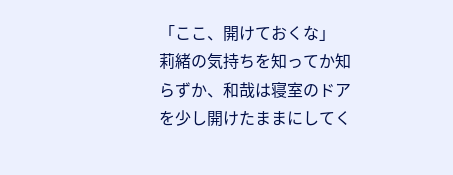「ここ、開けておくな」
莉緒の気持ちを知ってか知らずか、和哉は寝室のドアを少し開けたままにしてく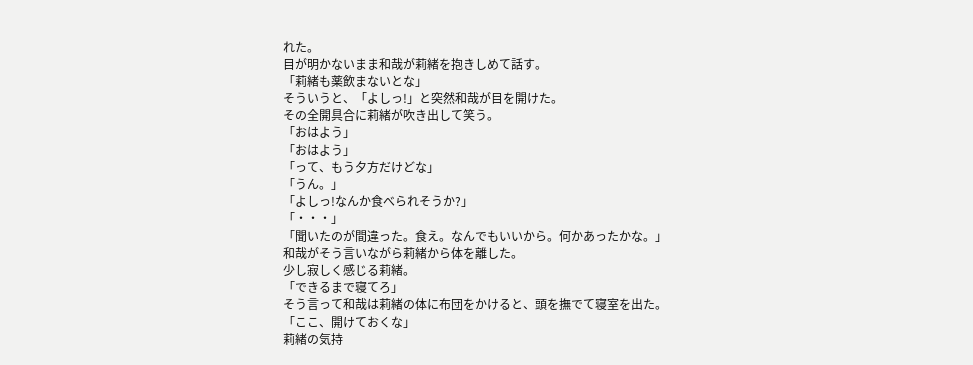れた。
目が明かないまま和哉が莉緒を抱きしめて話す。
「莉緒も薬飲まないとな」
そういうと、「よしっ!」と突然和哉が目を開けた。
その全開具合に莉緒が吹き出して笑う。
「おはよう」
「おはよう」
「って、もう夕方だけどな」
「うん。」
「よしっ!なんか食べられそうか?」
「・・・」
「聞いたのが間違った。食え。なんでもいいから。何かあったかな。」
和哉がそう言いながら莉緒から体を離した。
少し寂しく感じる莉緒。
「できるまで寝てろ」
そう言って和哉は莉緒の体に布団をかけると、頭を撫でて寝室を出た。
「ここ、開けておくな」
莉緒の気持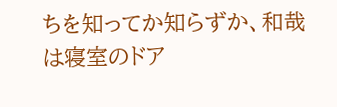ちを知ってか知らずか、和哉は寝室のドア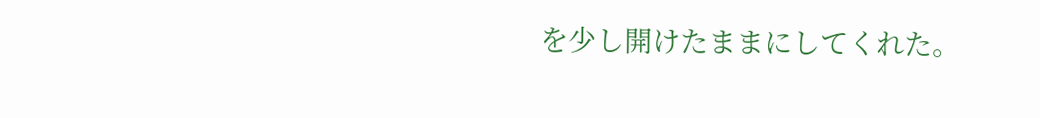を少し開けたままにしてくれた。